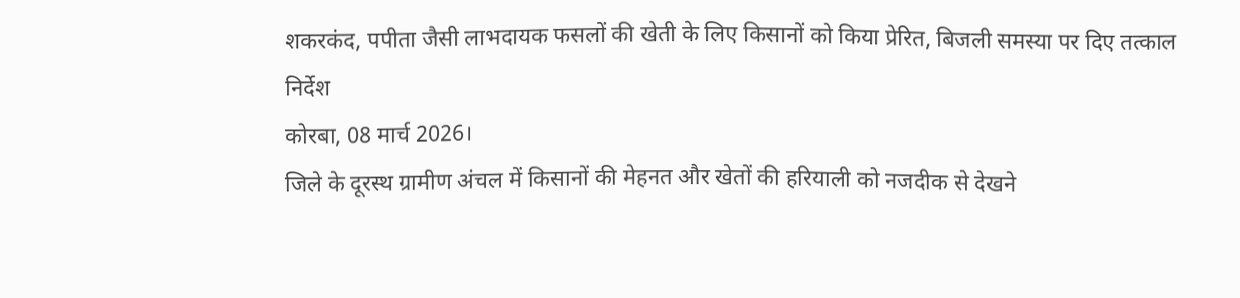शकरकंद, पपीता जैसी लाभदायक फसलों की खेती के लिए किसानों को किया प्रेरित, बिजली समस्या पर दिए तत्काल निर्देश
कोरबा, 08 मार्च 2026।
जिले के दूरस्थ ग्रामीण अंचल में किसानों की मेहनत और खेतों की हरियाली को नजदीक से देखने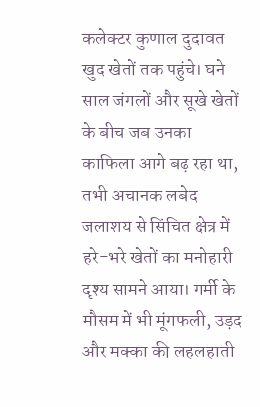कलेक्टर कुणाल दुदावत खुद खेतों तक पहुंचे। घने साल जंगलों और सूखे खेतों के बीच जब उनका काफिला आगे बढ़ रहा था, तभी अचानक लबेद जलाशय से सिंचित क्षेत्र में हरे-भरे खेतों का मनोहारी दृश्य सामने आया। गर्मी के मौसम में भी मूंगफली, उड़द और मक्का की लहलहाती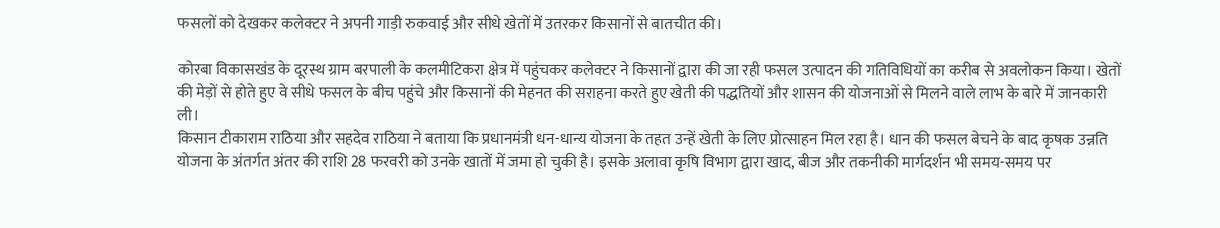फसलों को देखकर कलेक्टर ने अपनी गाड़ी रुकवाई और सीधे खेतों में उतरकर किसानों से बातचीत की।

कोरबा विकासखंड के दूरस्थ ग्राम बरपाली के कलमीटिकरा क्षेत्र में पहुंचकर कलेक्टर ने किसानों द्वारा की जा रही फसल उत्पादन की गतिविधियों का करीब से अवलोकन किया। खेतों की मेड़ों से होते हुए वे सीधे फसल के बीच पहुंचे और किसानों की मेहनत की सराहना करते हुए खेती की पद्धतियों और शासन की योजनाओं से मिलने वाले लाभ के बारे में जानकारी ली।
किसान टीकाराम राठिया और सहदेव राठिया ने बताया कि प्रधानमंत्री धन-धान्य योजना के तहत उन्हें खेती के लिए प्रोत्साहन मिल रहा है। धान की फसल बेचने के बाद कृषक उन्नति योजना के अंतर्गत अंतर की राशि 28 फरवरी को उनके खातों में जमा हो चुकी है। इसके अलावा कृषि विभाग द्वारा खाद, बीज और तकनीकी मार्गदर्शन भी समय-समय पर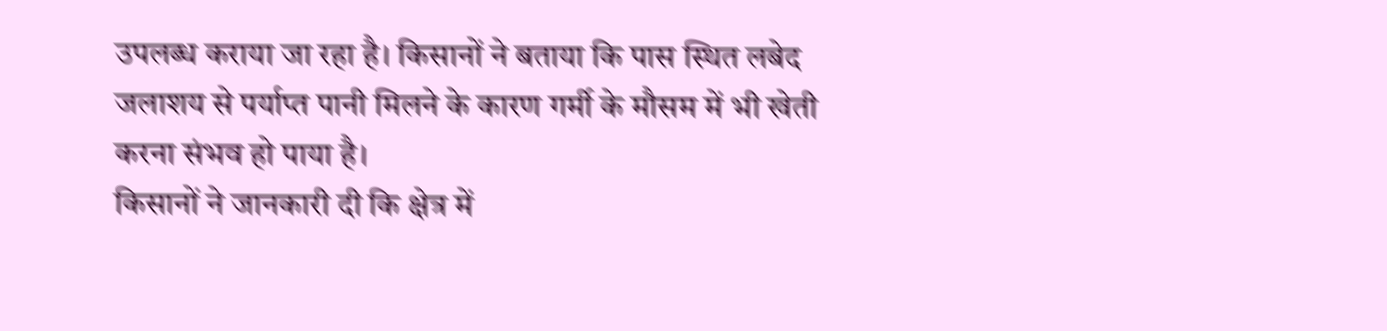उपलब्ध कराया जा रहा है। किसानों ने बताया कि पास स्थित लबेद जलाशय से पर्याप्त पानी मिलने के कारण गर्मी के मौसम में भी खेती करना संभव हो पाया है।
किसानों ने जानकारी दी कि क्षेत्र में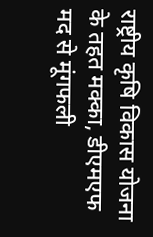राष्ट्रीय कृषि विकास योजना के तहत मक्का, डीएमएफ मद से मूंगफली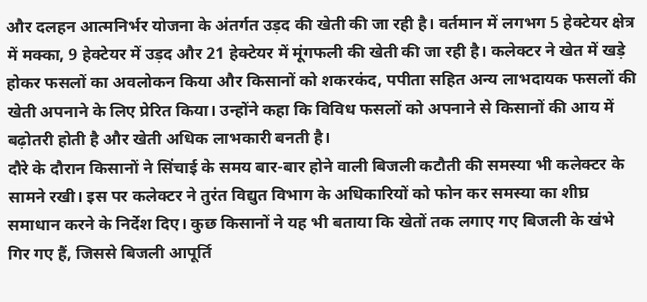और दलहन आत्मनिर्भर योजना के अंतर्गत उड़द की खेती की जा रही है। वर्तमान में लगभग 5 हेक्टेयर क्षेत्र में मक्का, 9 हेक्टेयर में उड़द और 21 हेक्टेयर में मूंगफली की खेती की जा रही है। कलेक्टर ने खेत में खड़े होकर फसलों का अवलोकन किया और किसानों को शकरकंद, पपीता सहित अन्य लाभदायक फसलों की खेती अपनाने के लिए प्रेरित किया। उन्होंने कहा कि विविध फसलों को अपनाने से किसानों की आय में बढ़ोतरी होती है और खेती अधिक लाभकारी बनती है।
दौरे के दौरान किसानों ने सिंचाई के समय बार-बार होने वाली बिजली कटौती की समस्या भी कलेक्टर के सामने रखी। इस पर कलेक्टर ने तुरंत विद्युत विभाग के अधिकारियों को फोन कर समस्या का शीघ्र समाधान करने के निर्देश दिए। कुछ किसानों ने यह भी बताया कि खेतों तक लगाए गए बिजली के खंभे गिर गए हैं, जिससे बिजली आपूर्ति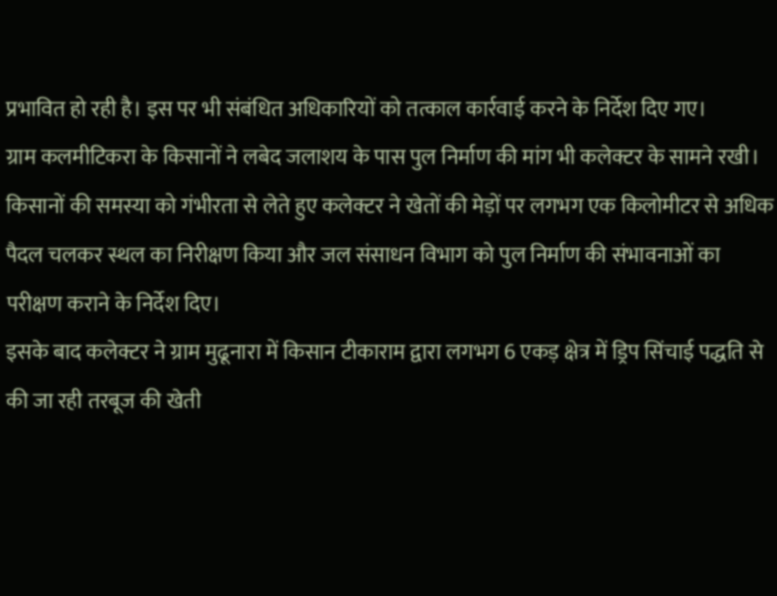प्रभावित हो रही है। इस पर भी संबंधित अधिकारियों को तत्काल कार्रवाई करने के निर्देश दिए गए।
ग्राम कलमीटिकरा के किसानों ने लबेद जलाशय के पास पुल निर्माण की मांग भी कलेक्टर के सामने रखी। किसानों की समस्या को गंभीरता से लेते हुए कलेक्टर ने खेतों की मेड़ों पर लगभग एक किलोमीटर से अधिक पैदल चलकर स्थल का निरीक्षण किया और जल संसाधन विभाग को पुल निर्माण की संभावनाओं का परीक्षण कराने के निर्देश दिए।
इसके बाद कलेक्टर ने ग्राम मुढूनारा में किसान टीकाराम द्वारा लगभग 6 एकड़ क्षेत्र में ड्रिप सिंचाई पद्धति से की जा रही तरबूज की खेती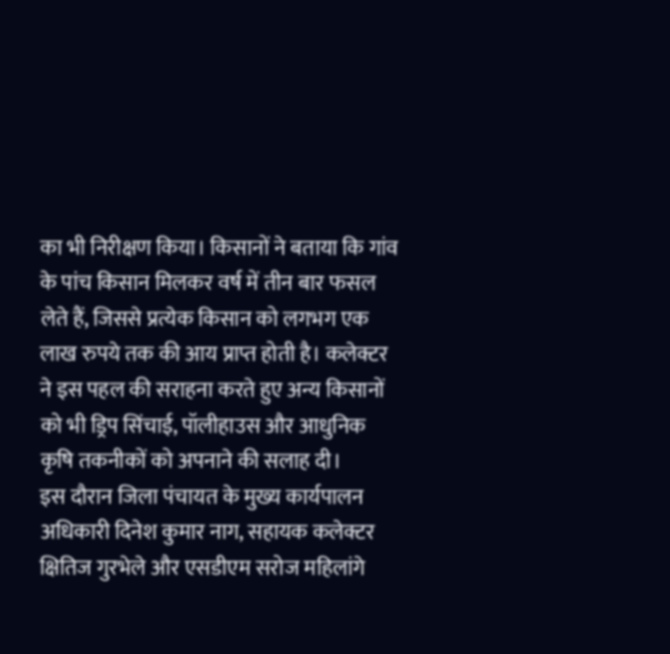का भी निरीक्षण किया। किसानों ने बताया कि गांव के पांच किसान मिलकर वर्ष में तीन बार फसल लेते हैं, जिससे प्रत्येक किसान को लगभग एक लाख रुपये तक की आय प्राप्त होती है। कलेक्टर ने इस पहल की सराहना करते हुए अन्य किसानों को भी ड्रिप सिंचाई, पॉलीहाउस और आधुनिक कृषि तकनीकों को अपनाने की सलाह दी।
इस दौरान जिला पंचायत के मुख्य कार्यपालन अधिकारी दिनेश कुमार नाग, सहायक कलेक्टर क्षितिज गुरभेले और एसडीएम सरोज महिलांगे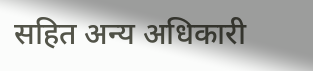सहित अन्य अधिकारी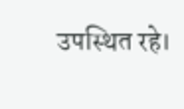उपस्थित रहे।